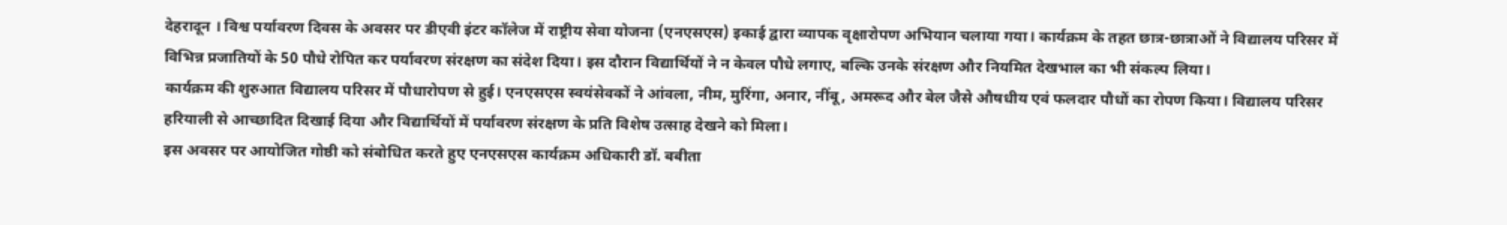देहरादून । विश्व पर्यावरण दिवस के अवसर पर डीएवी इंटर कॉलेज में राष्ट्रीय सेवा योजना (एनएसएस) इकाई द्वारा व्यापक वृक्षारोपण अभियान चलाया गया। कार्यक्रम के तहत छात्र-छात्राओं ने विद्यालय परिसर में विभिन्न प्रजातियों के 50 पौधे रोपित कर पर्यावरण संरक्षण का संदेश दिया। इस दौरान विद्यार्थियों ने न केवल पौधे लगाए, बल्कि उनके संरक्षण और नियमित देखभाल का भी संकल्प लिया।
कार्यक्रम की शुरुआत विद्यालय परिसर में पौधारोपण से हुई। एनएसएस स्वयंसेवकों ने आंवला, नीम, मुरिंगा, अनार, नींबू, अमरूद और बेल जैसे औषधीय एवं फलदार पौधों का रोपण किया। विद्यालय परिसर हरियाली से आच्छादित दिखाई दिया और विद्यार्थियों में पर्यावरण संरक्षण के प्रति विशेष उत्साह देखने को मिला।
इस अवसर पर आयोजित गोष्ठी को संबोधित करते हुए एनएसएस कार्यक्रम अधिकारी डॉ. बबीता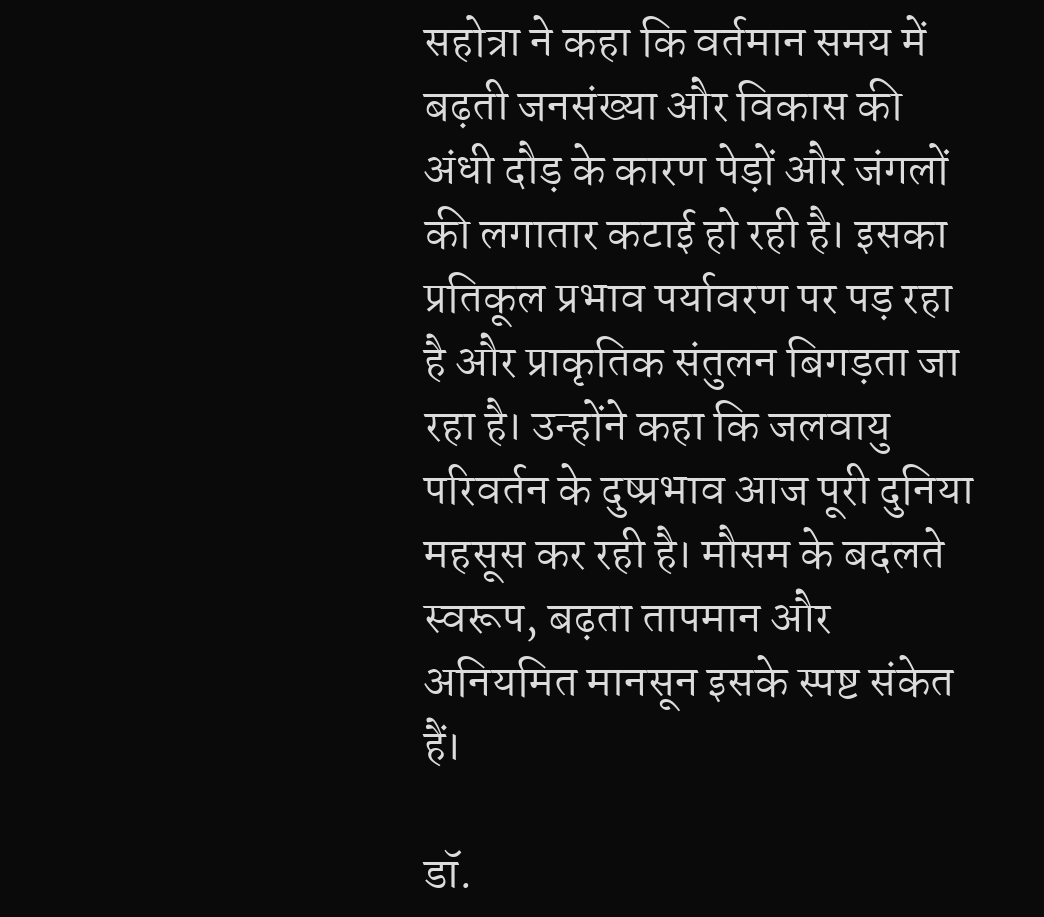सहोत्रा ने कहा कि वर्तमान समय में बढ़ती जनसंख्या और विकास की अंधी दौड़ के कारण पेड़ों और जंगलों की लगातार कटाई हो रही है। इसका प्रतिकूल प्रभाव पर्यावरण पर पड़ रहा है और प्राकृतिक संतुलन बिगड़ता जा रहा है। उन्होंने कहा कि जलवायु परिवर्तन के दुष्प्रभाव आज पूरी दुनिया महसूस कर रही है। मौसम के बदलते स्वरूप, बढ़ता तापमान और अनियमित मानसून इसके स्पष्ट संकेत हैं।

डॉ.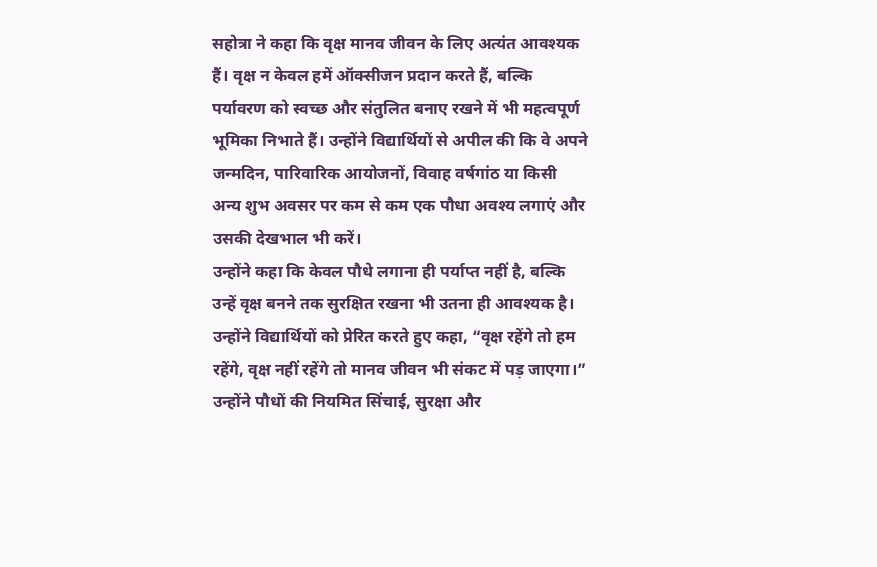सहोत्रा ने कहा कि वृक्ष मानव जीवन के लिए अत्यंत आवश्यक हैं। वृक्ष न केवल हमें ऑक्सीजन प्रदान करते हैं, बल्कि पर्यावरण को स्वच्छ और संतुलित बनाए रखने में भी महत्वपूर्ण भूमिका निभाते हैं। उन्होंने विद्यार्थियों से अपील की कि वे अपने जन्मदिन, पारिवारिक आयोजनों, विवाह वर्षगांठ या किसी अन्य शुभ अवसर पर कम से कम एक पौधा अवश्य लगाएं और उसकी देखभाल भी करें।
उन्होंने कहा कि केवल पौधे लगाना ही पर्याप्त नहीं है, बल्कि उन्हें वृक्ष बनने तक सुरक्षित रखना भी उतना ही आवश्यक है। उन्होंने विद्यार्थियों को प्रेरित करते हुए कहा, “वृक्ष रहेंगे तो हम रहेंगे, वृक्ष नहीं रहेंगे तो मानव जीवन भी संकट में पड़ जाएगा।” उन्होंने पौधों की नियमित सिंचाई, सुरक्षा और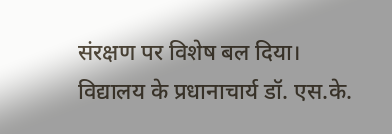संरक्षण पर विशेष बल दिया।
विद्यालय के प्रधानाचार्य डॉ. एस.के.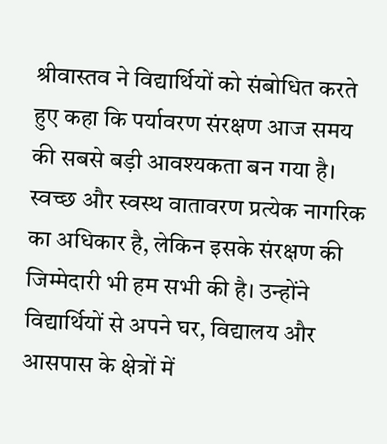श्रीवास्तव ने विद्यार्थियों को संबोधित करते हुए कहा कि पर्यावरण संरक्षण आज समय की सबसे बड़ी आवश्यकता बन गया है। स्वच्छ और स्वस्थ वातावरण प्रत्येक नागरिक का अधिकार है, लेकिन इसके संरक्षण की जिम्मेदारी भी हम सभी की है। उन्होंने विद्यार्थियों से अपने घर, विद्यालय और आसपास के क्षेत्रों में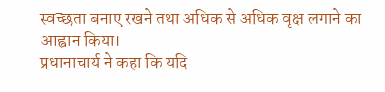स्वच्छता बनाए रखने तथा अधिक से अधिक वृक्ष लगाने का आह्वान किया।
प्रधानाचार्य ने कहा कि यदि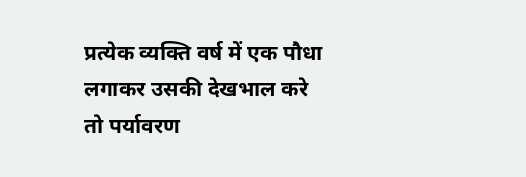प्रत्येक व्यक्ति वर्ष में एक पौधा लगाकर उसकी देखभाल करे तो पर्यावरण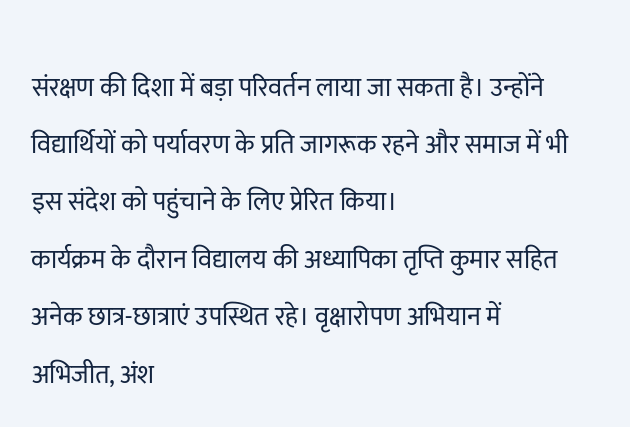संरक्षण की दिशा में बड़ा परिवर्तन लाया जा सकता है। उन्होंने विद्यार्थियों को पर्यावरण के प्रति जागरूक रहने और समाज में भी इस संदेश को पहुंचाने के लिए प्रेरित किया।
कार्यक्रम के दौरान विद्यालय की अध्यापिका तृप्ति कुमार सहित अनेक छात्र-छात्राएं उपस्थित रहे। वृक्षारोपण अभियान में अभिजीत, अंश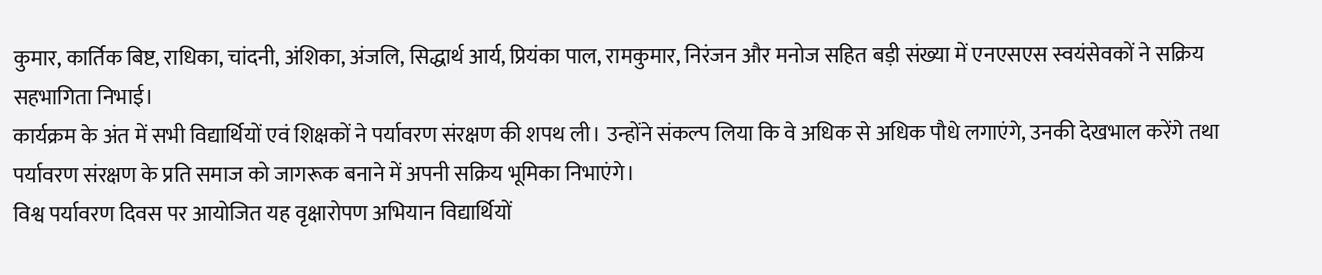कुमार, कार्तिक बिष्ट, राधिका, चांदनी, अंशिका, अंजलि, सिद्धार्थ आर्य, प्रियंका पाल, रामकुमार, निरंजन और मनोज सहित बड़ी संख्या में एनएसएस स्वयंसेवकों ने सक्रिय सहभागिता निभाई।
कार्यक्रम के अंत में सभी विद्यार्थियों एवं शिक्षकों ने पर्यावरण संरक्षण की शपथ ली। उन्होंने संकल्प लिया कि वे अधिक से अधिक पौधे लगाएंगे, उनकी देखभाल करेंगे तथा पर्यावरण संरक्षण के प्रति समाज को जागरूक बनाने में अपनी सक्रिय भूमिका निभाएंगे।
विश्व पर्यावरण दिवस पर आयोजित यह वृक्षारोपण अभियान विद्यार्थियों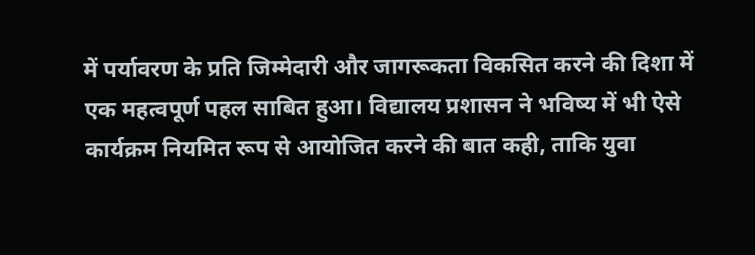में पर्यावरण के प्रति जिम्मेदारी और जागरूकता विकसित करने की दिशा में एक महत्वपूर्ण पहल साबित हुआ। विद्यालय प्रशासन ने भविष्य में भी ऐसे कार्यक्रम नियमित रूप से आयोजित करने की बात कही, ताकि युवा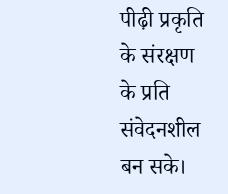पीढ़ी प्रकृति के संरक्षण के प्रति संवेदनशील बन सके।